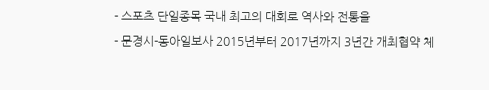- 스포츠 단일종목 국내 최고의 대회로 역사와 전통을
- 문경시-동아일보사 2015년부터 2017년까지 3년간 개최협약 체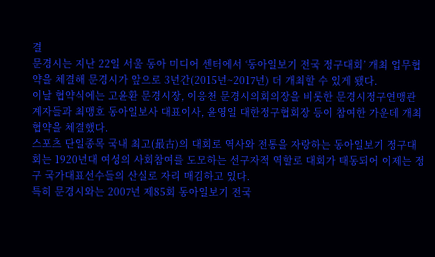결
문경시는 지난 22일 서울 동아 미디어 센터에서 ‘동아일보기 전국 정구대회’ 개최 업무협약을 체결해 문경시가 앞으로 3년간(2015년~2017년) 더 개최할 수 있게 됐다.
이날 협약식에는 고윤환 문경시장, 이응천 문경시의회의장을 비롯한 문경시정구연맹관계자들과 최맹호 동아일보사 대표이사, 윤영일 대한정구협회장 등이 참여한 가운데 개최 협약을 체결했다.
스포츠 단일종목 국내 최고(最古)의 대회로 역사와 전통을 자랑하는 동아일보기 정구대회는 1920년대 여성의 사회참여를 도모하는 선구자적 역할로 대회가 태동되어 이제는 정구 국가대표선수들의 산실로 자리 매김하고 있다.
특히 문경시와는 2007년 제85회 동아일보기 전국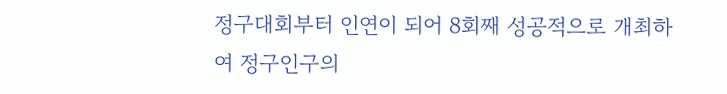정구대회부터 인연이 되어 8회째 성공적으로 개최하여 정구인구의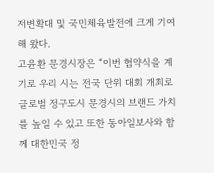저변확대 및 국민체육발전에 크게 기여해 왔다.
고윤환 문경시장은 “이번 협약식을 계기로 우리 시는 전국 단위 대회 개최로 글로벌 정구도시 문경시의 브랜드 가치를 높일 수 있고 또한 동아일보사와 함께 대한민국 정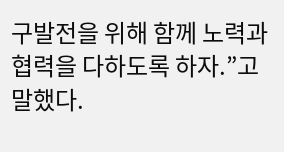구발전을 위해 함께 노력과 협력을 다하도록 하자.”고 말했다.